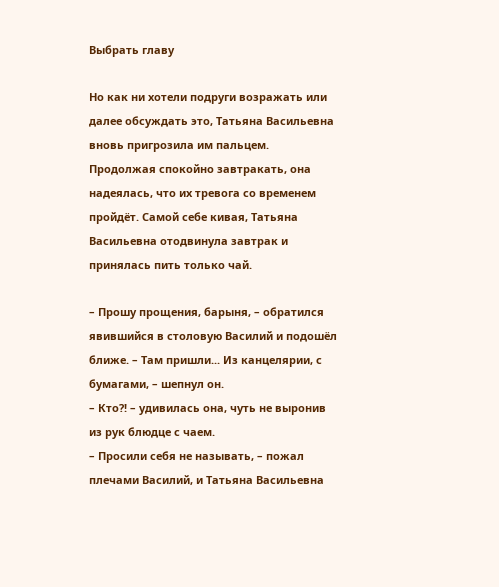Выбрать главу

Но как ни хотели подруги возражать или далее обсуждать это, Татьяна Васильевна вновь пригрозила им пальцем. Продолжая спокойно завтракать, она надеялась, что их тревога со временем пройдёт. Самой себе кивая, Татьяна Васильевна отодвинула завтрак и принялась пить только чай.

– Прошу прощения, барыня, – обратился явившийся в столовую Василий и подошёл ближе. – Там пришли... Из канцелярии, с бумагами, – шепнул он.
– Кто?! – удивилась она, чуть не выронив из рук блюдце с чаем.
– Просили себя не называть, – пожал плечами Василий, и Татьяна Васильевна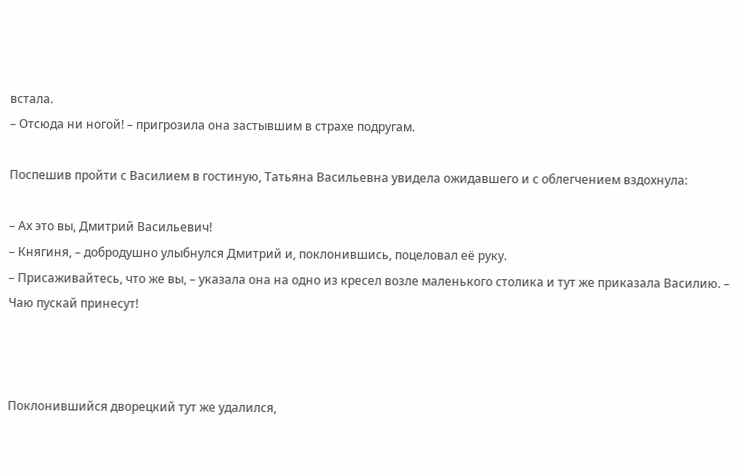встала.
– Отсюда ни ногой! – пригрозила она застывшим в страхе подругам.

Поспешив пройти с Василием в гостиную, Татьяна Васильевна увидела ожидавшего и с облегчением вздохнула:

– Ах это вы, Дмитрий Васильевич!
– Княгиня, – добродушно улыбнулся Дмитрий и, поклонившись, поцеловал её руку.
– Присаживайтесь, что же вы, – указала она на одно из кресел возле маленького столика и тут же приказала Василию. – Чаю пускай принесут!



Поклонившийся дворецкий тут же удалился,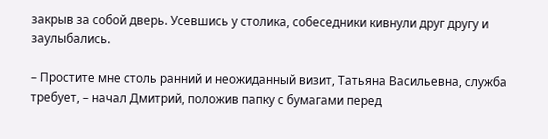закрыв за собой дверь. Усевшись у столика, собеседники кивнули друг другу и заулыбались.

– Простите мне столь ранний и неожиданный визит, Татьяна Васильевна, служба требует, – начал Дмитрий, положив папку с бумагами перед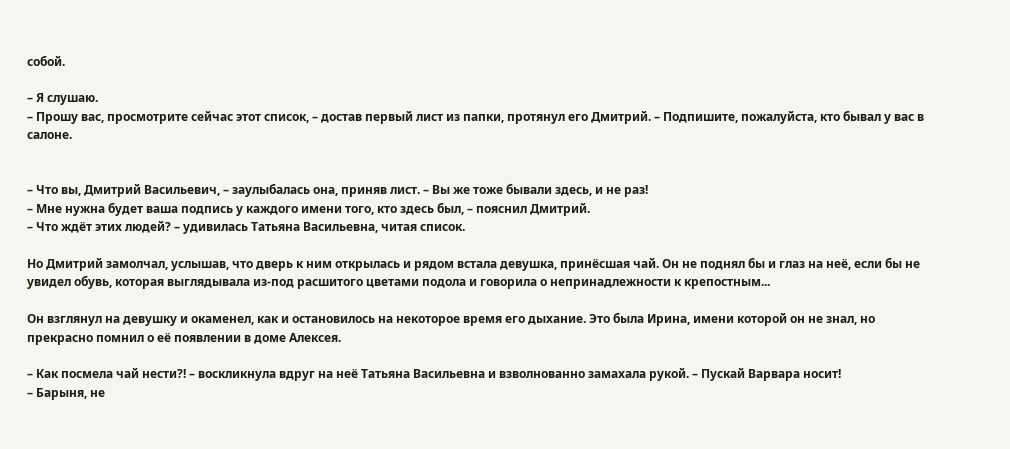собой.

– Я слушаю.
– Прошу вас, просмотрите сейчас этот список, – достав первый лист из папки, протянул его Дмитрий. – Подпишите, пожалуйста, кто бывал у вас в салоне.


– Что вы, Дмитрий Васильевич, – заулыбалась она, приняв лист. – Вы же тоже бывали здесь, и не раз!
– Мне нужна будет ваша подпись у каждого имени того, кто здесь был, – пояснил Дмитрий.
– Что ждёт этих людей? – удивилась Татьяна Васильевна, читая список.

Но Дмитрий замолчал, услышав, что дверь к ним открылась и рядом встала девушка, принёсшая чай. Он не поднял бы и глаз на неё, если бы не увидел обувь, которая выглядывала из-под расшитого цветами подола и говорила о непринадлежности к крепостным...

Он взглянул на девушку и окаменел, как и остановилось на некоторое время его дыхание. Это была Ирина, имени которой он не знал, но прекрасно помнил о её появлении в доме Алексея.

– Как посмела чай нести?! – воскликнула вдруг на неё Татьяна Васильевна и взволнованно замахала рукой. – Пускай Варвара носит!
– Барыня, не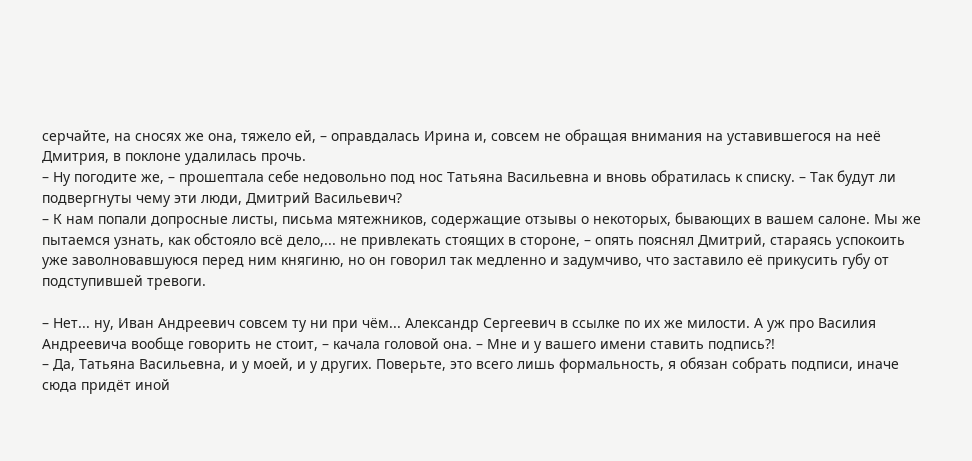серчайте, на сносях же она, тяжело ей, – оправдалась Ирина и, совсем не обращая внимания на уставившегося на неё Дмитрия, в поклоне удалилась прочь.
– Ну погодите же, – прошептала себе недовольно под нос Татьяна Васильевна и вновь обратилась к списку. – Так будут ли подвергнуты чему эти люди, Дмитрий Васильевич?
– К нам попали допросные листы, письма мятежников, содержащие отзывы о некоторых, бывающих в вашем салоне. Мы же пытаемся узнать, как обстояло всё дело,... не привлекать стоящих в стороне, – опять пояснял Дмитрий, стараясь успокоить уже заволновавшуюся перед ним княгиню, но он говорил так медленно и задумчиво, что заставило её прикусить губу от подступившей тревоги.

– Нет... ну, Иван Андреевич совсем ту ни при чём... Александр Сергеевич в ссылке по их же милости. А уж про Василия Андреевича вообще говорить не стоит, – качала головой она. – Мне и у вашего имени ставить подпись?!
– Да, Татьяна Васильевна, и у моей, и у других. Поверьте, это всего лишь формальность, я обязан собрать подписи, иначе сюда придёт иной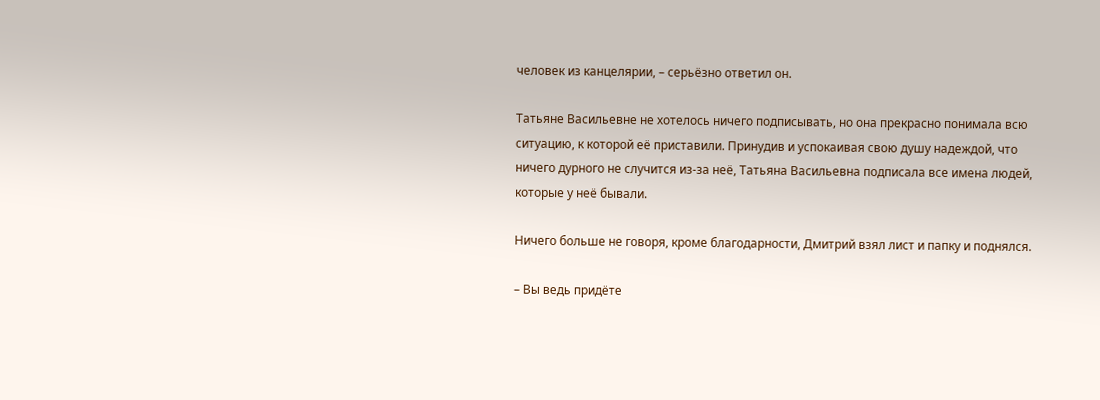человек из канцелярии, – серьёзно ответил он.

Татьяне Васильевне не хотелось ничего подписывать, но она прекрасно понимала всю ситуацию, к которой её приставили. Принудив и успокаивая свою душу надеждой, что ничего дурного не случится из-за неё, Татьяна Васильевна подписала все имена людей, которые у неё бывали.

Ничего больше не говоря, кроме благодарности, Дмитрий взял лист и папку и поднялся.

– Вы ведь придёте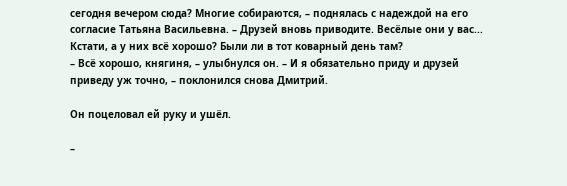сегодня вечером сюда? Многие собираются, – поднялась с надеждой на его согласие Татьяна Васильевна. – Друзей вновь приводите. Весёлые они у вас... Кстати, а у них всё хорошо? Были ли в тот коварный день там?
– Всё хорошо, княгиня, – улыбнулся он. – И я обязательно приду и друзей приведу уж точно, – поклонился снова Дмитрий.

Он поцеловал ей руку и ушёл.

–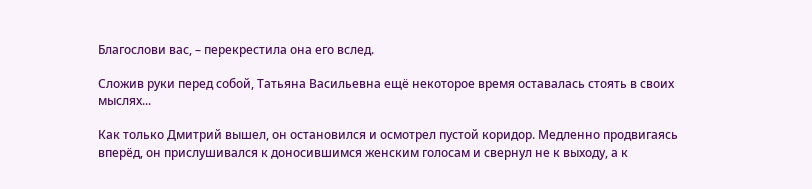Благослови вас, – перекрестила она его вслед.

Сложив руки перед собой, Татьяна Васильевна ещё некоторое время оставалась стоять в своих мыслях...

Как только Дмитрий вышел, он остановился и осмотрел пустой коридор. Медленно продвигаясь вперёд, он прислушивался к доносившимся женским голосам и свернул не к выходу, а к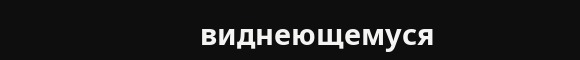виднеющемуся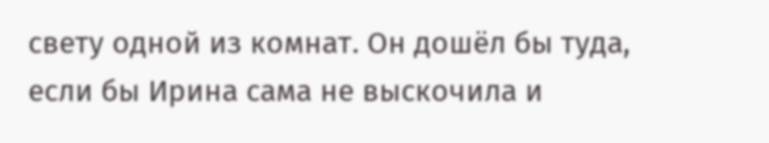свету одной из комнат. Он дошёл бы туда, если бы Ирина сама не выскочила и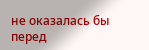не оказалась бы перед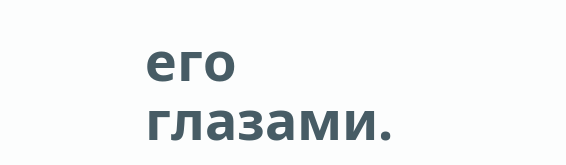его глазами.